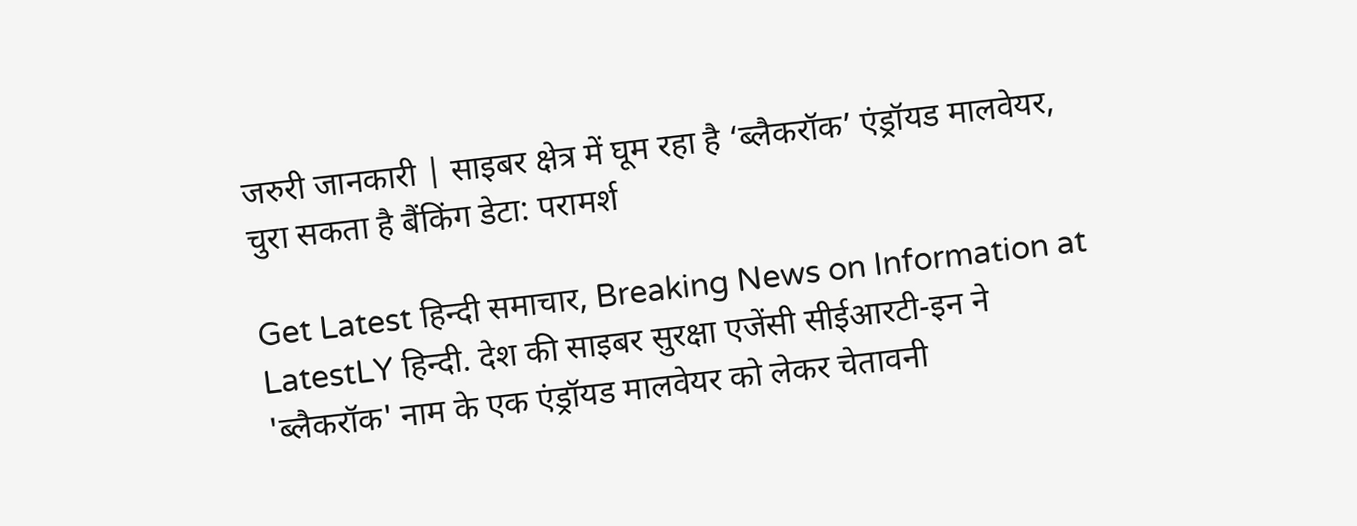जरुरी जानकारी | साइबर क्षेत्र में घूम रहा है ‘ब्लैकरॉक’ एंड्रॉयड मालवेयर, चुरा सकता है बैंकिंग डेटा: परामर्श

Get Latest हिन्दी समाचार, Breaking News on Information at LatestLY हिन्दी. देश की साइबर सुरक्षा एजेंसी सीईआरटी-इन ने 'ब्लैकरॉक' नाम के एक एंड्रॉयड मालवेयर को लेकर चेतावनी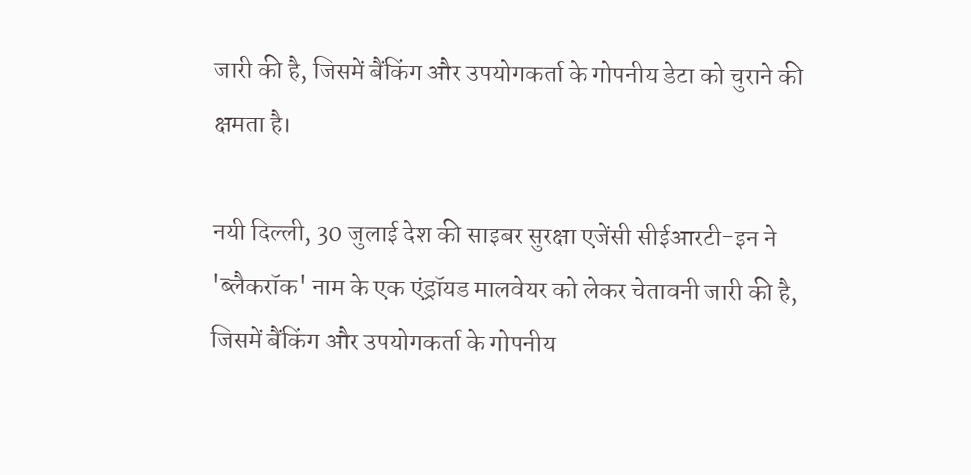जारी की है, जिसमें बैंकिंग और उपयोगकर्ता के गोपनीय डेटा को चुराने की क्षमता है।

नयी दिल्ली, 30 जुलाई देश की साइबर सुरक्षा एजेंसी सीईआरटी-इन ने 'ब्लैकरॉक' नाम के एक एंड्रॉयड मालवेयर को लेकर चेतावनी जारी की है, जिसमें बैंकिंग और उपयोगकर्ता के गोपनीय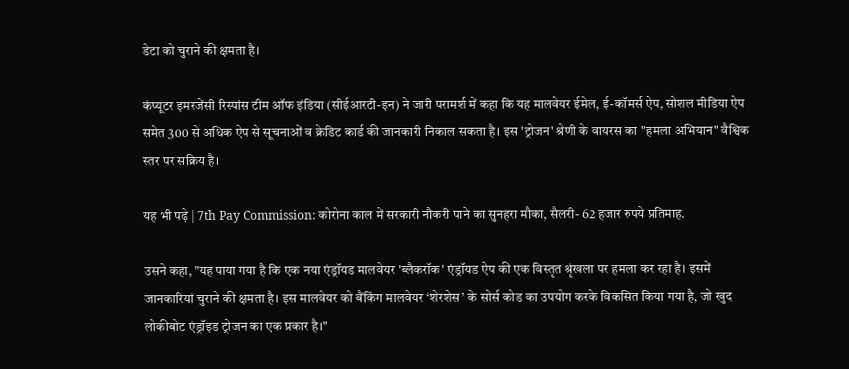डेटा को चुराने की क्षमता है।

कंप्यूटर इमरजेंसी रिस्पांस टीम ऑफ इंडिया (सीईआरटी-इन) ने जारी परामर्श में कहा कि यह मालवेयर ईमेल, ई-कॉमर्स ऐप, सोशल मीडिया ऐप समेत 300 से अधिक ऐप से सूचनाओं व क्रेडिट कार्ड की जानकारी निकाल सकता है। इस 'ट्रोजन' श्रेणी के वायरस का "हमला अभियान" वैश्विक स्तर पर सक्रिय है।

यह भी पढ़े | 7th Pay Commission: कोरोना काल में सरकारी नौकरी पाने का सुनहरा मौका, सैलरी- 62 हजार रुपये प्रतिमाह.

उसने कहा, "यह पाया गया है कि एक नया एंड्रॉयड मालवेयर 'ब्लैकरॉक' एंड्रॉयड ऐप की एक विस्तृत श्रृंखला पर हमला कर रहा है। इसमें जानकारियां चुराने की क्षमता है। इस मालवेयर को बैंकिंग मालवेयर ‘शेरशेस’ के सोर्स कोड का उपयोग करके विकसित किया गया है, जो खुद लोकीबोट एंड्रॉइड ट्रोजन का एक प्रकार है।"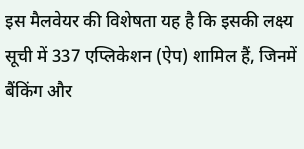इस मैलवेयर की विशेषता यह है कि इसकी लक्ष्य सूची में 337 एप्लिकेशन (ऐप) शामिल हैं, जिनमें बैंकिंग और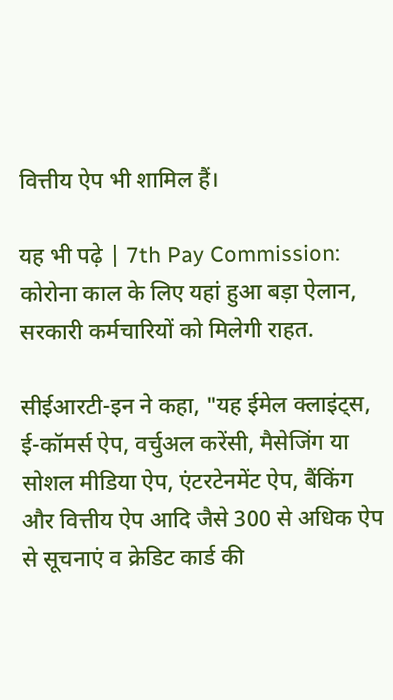वित्तीय ऐप भी शामिल हैं।

यह भी पढ़े | 7th Pay Commission: कोरोना काल के लिए यहां हुआ बड़ा ऐलान, सरकारी कर्मचारियों को मिलेगी राहत.

सीईआरटी-इन ने कहा, "यह ईमेल क्लाइंट्स, ई-कॉमर्स ऐप, वर्चुअल करेंसी, मैसेजिंग या सोशल मीडिया ऐप, एंटरटेनमेंट ऐप, बैंकिंग और वित्तीय ऐप आदि जैसे 300 से अधिक ऐप से सूचनाएं व क्रेडिट कार्ड की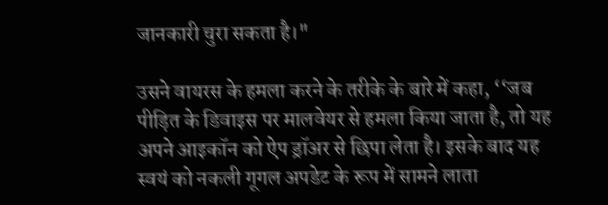जानकारी चुरा सकता है।"

उसने वायरस के हमला करने के तरीके के बारे में कहा, ‘‘जब पीड़ित के डिवाइस पर मालवेयर से हमला किया जाता है, तो यह अपने आइकॉन को ऐप ड्रॉअर से छिपा लेता है। इसके बाद यह स्वयं को नकली गूगल अपडेट के रूप में सामने लाता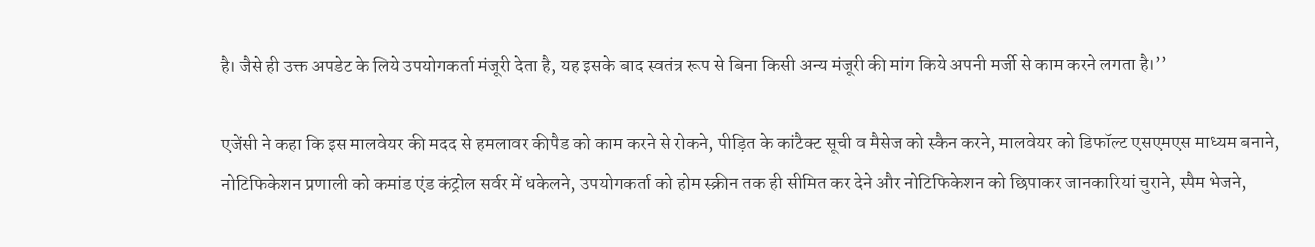है। जैसे ही उक्त अपडेट के लिये उपयोगकर्ता मंजूरी देता है, यह इसके बाद स्वतंत्र रूप से बिना किसी अन्य मंजूरी की मांग किये अपनी मर्जी से काम करने लगता है।’’

एजेंसी ने कहा कि इस मालवेयर की मदद से हमलावर कीपैड को काम करने से रोकने, पीड़ित के कांटैक्ट सूची व मैसेज को स्कैन करने, मालवेयर को डिफॉल्ट एसएमएस माध्यम बनाने, नोटिफिकेशन प्रणाली को कमांड एंड कंट्रोल सर्वर में धकेलने, उपयोगकर्ता को होम स्क्रीन तक ही सीमित कर देने और नोटिफिकेशन को छिपाकर जानकारियां चुराने, स्पैम भेजने,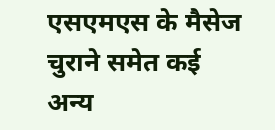एसएमएस के मैसेज चुराने समेत कई अन्य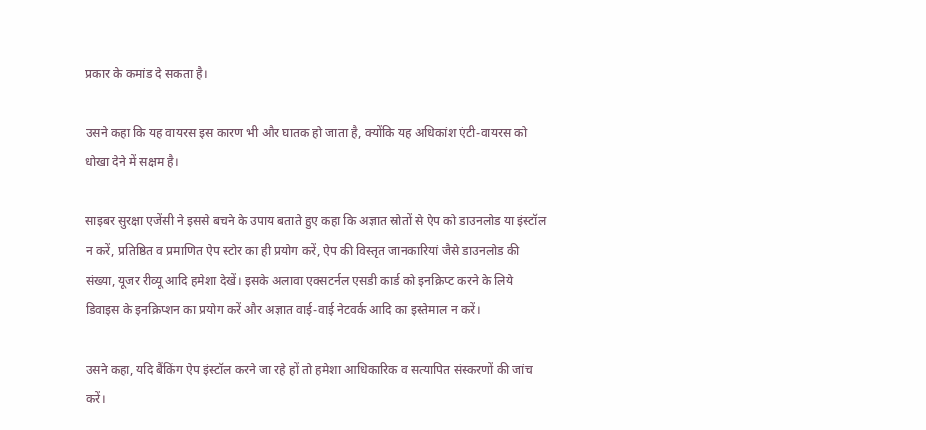प्रकार के कमांड दे सकता है।

उसने कहा कि यह वायरस इस कारण भी और घातक हो जाता है, क्योंकि यह अधिकांश एंटी-वायरस को धोखा देने में सक्षम है।

साइबर सुरक्षा एजेंसी ने इससे बचने के उपाय बताते हुए कहा कि अज्ञात स्रोतों से ऐप को डाउनलोड या इंस्टॉल न करें, प्रतिष्ठित व प्रमाणित ऐप स्टोर का ही प्रयोग करें, ऐप की विस्तृत जानकारियां जैसे डाउनलोड की संख्या, यूजर रीव्यू आदि हमेशा देखें। इसके अलावा एक्सटर्नल एसडी कार्ड को इनक्रिप्ट करने के लिये डिवाइस के इनक्रिप्शन का प्रयोग करें और अज्ञात वाई-वाई नेटवर्क आदि का इस्तेमाल न करें।

उसने कहा, यदि बैंकिंग ऐप इंस्टॉल करने जा रहे हों तो हमेशा आधिकारिक व सत्यापित संस्करणों की जांच करें।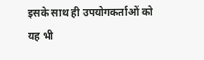इसके साथ ही उपयोगकर्ताओं को यह भी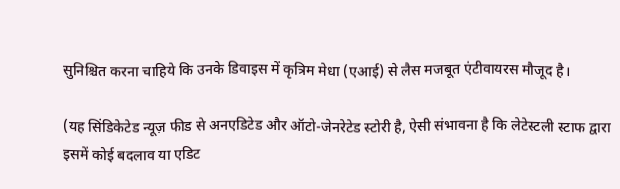सुनिश्चित करना चाहिये कि उनके डिवाइस में कृत्रिम मेधा (एआई) से लैस मजबूत एंटीवायरस मौजूद है।

(यह सिंडिकेटेड न्यूज़ फीड से अनएडिटेड और ऑटो-जेनरेटेड स्टोरी है, ऐसी संभावना है कि लेटेस्टली स्टाफ द्वारा इसमें कोई बदलाव या एडिट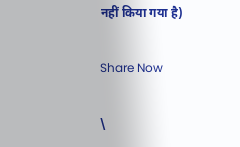नहीं किया गया है)

Share Now

\